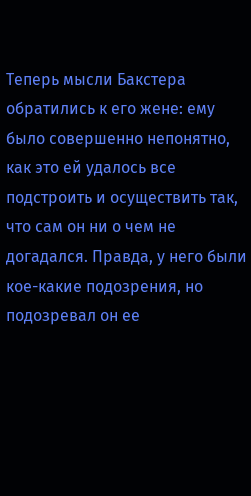Теперь мысли Бакстера обратились к его жене: ему было совершенно непонятно, как это ей удалось все подстроить и осуществить так, что сам он ни о чем не догадался. Правда, у него были кое-какие подозрения, но подозревал он ее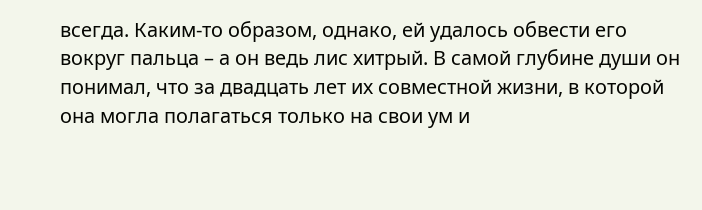всегда. Каким-то образом, однако, ей удалось обвести его вокруг пальца – а он ведь лис хитрый. В самой глубине души он понимал, что за двадцать лет их совместной жизни, в которой она могла полагаться только на свои ум и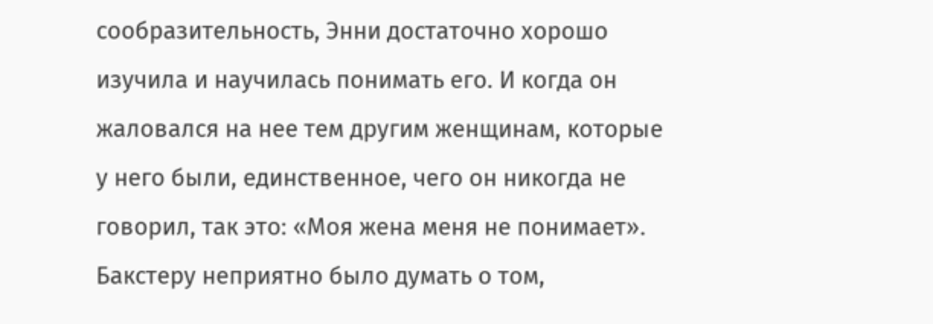сообразительность, Энни достаточно хорошо изучила и научилась понимать его. И когда он жаловался на нее тем другим женщинам, которые у него были, единственное, чего он никогда не говорил, так это: «Моя жена меня не понимает».
Бакстеру неприятно было думать о том,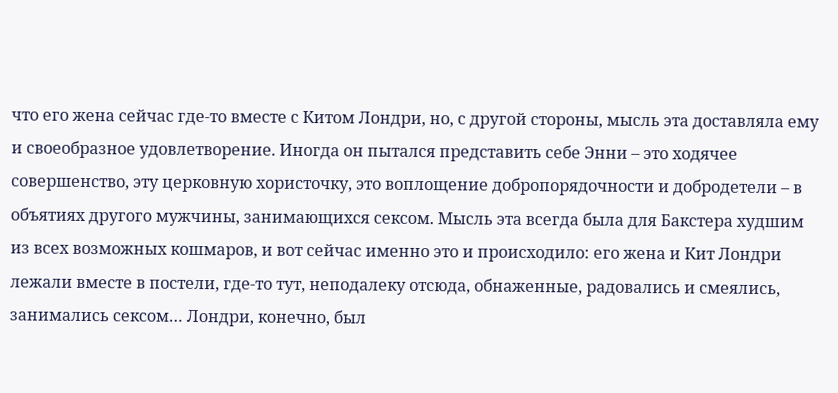что его жена сейчас где-то вместе с Китом Лондри, но, с другой стороны, мысль эта доставляла ему и своеобразное удовлетворение. Иногда он пытался представить себе Энни – это ходячее совершенство, эту церковную хористочку, это воплощение добропорядочности и добродетели – в объятиях другого мужчины, занимающихся сексом. Мысль эта всегда была для Бакстера худшим из всех возможных кошмаров, и вот сейчас именно это и происходило: его жена и Кит Лондри лежали вместе в постели, где-то тут, неподалеку отсюда, обнаженные, радовались и смеялись, занимались сексом… Лондри, конечно, был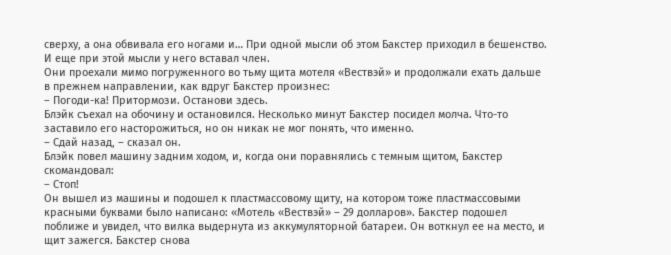сверху, а она обвивала его ногами и… При одной мысли об этом Бакстер приходил в бешенство. И еще при этой мысли у него вставал член.
Они проехали мимо погруженного во тьму щита мотеля «Вествэй» и продолжали ехать дальше в прежнем направлении, как вдруг Бакстер произнес:
– Погоди-ка! Притормози. Останови здесь.
Блэйк съехал на обочину и остановился. Несколько минут Бакстер посидел молча. Что-то заставило его насторожиться, но он никак не мог понять, что именно.
– Сдай назад, – сказал он.
Блэйк повел машину задним ходом, и, когда они поравнялись с темным щитом, Бакстер скомандовал:
– Стоп!
Он вышел из машины и подошел к пластмассовому щиту, на котором тоже пластмассовыми красными буквами было написано: «Мотель «Вествэй» – 29 долларов». Бакстер подошел поближе и увидел, что вилка выдернута из аккумуляторной батареи. Он воткнул ее на место, и щит зажегся. Бакстер снова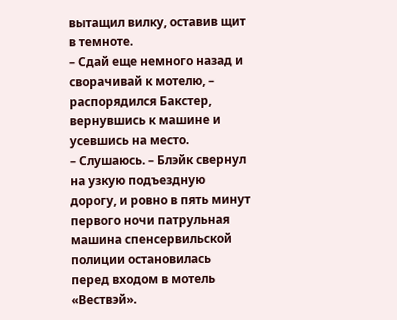вытащил вилку, оставив щит в темноте.
– Сдай еще немного назад и сворачивай к мотелю, – распорядился Бакстер, вернувшись к машине и усевшись на место.
– Слушаюсь. – Блэйк свернул на узкую подъездную дорогу, и ровно в пять минут первого ночи патрульная машина спенсервильской полиции остановилась перед входом в мотель «Вествэй».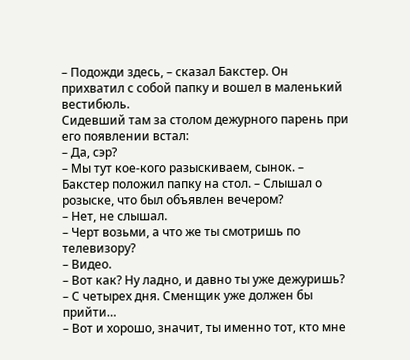– Подожди здесь, – сказал Бакстер. Он прихватил с собой папку и вошел в маленький вестибюль.
Сидевший там за столом дежурного парень при его появлении встал:
– Да, сэр?
– Мы тут кое-кого разыскиваем, сынок. – Бакстер положил папку на стол. – Слышал о розыске, что был объявлен вечером?
– Нет, не слышал.
– Черт возьми, а что же ты смотришь по телевизору?
– Видео.
– Вот как? Ну ладно, и давно ты уже дежуришь?
– С четырех дня. Сменщик уже должен бы прийти…
– Вот и хорошо, значит, ты именно тот, кто мне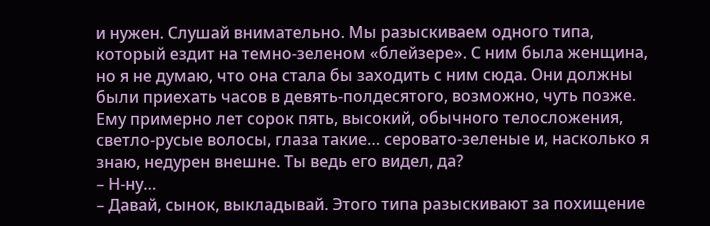и нужен. Слушай внимательно. Мы разыскиваем одного типа, который ездит на темно-зеленом «блейзере». С ним была женщина, но я не думаю, что она стала бы заходить с ним сюда. Они должны были приехать часов в девять-полдесятого, возможно, чуть позже. Ему примерно лет сорок пять, высокий, обычного телосложения, светло-русые волосы, глаза такие… серовато-зеленые и, насколько я знаю, недурен внешне. Ты ведь его видел, да?
– Н-ну…
– Давай, сынок, выкладывай. Этого типа разыскивают за похищение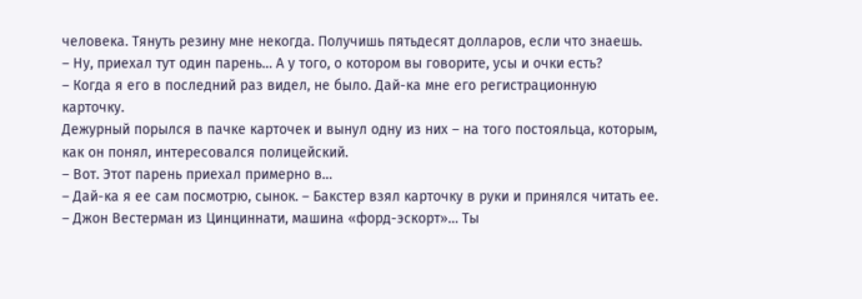человека. Тянуть резину мне некогда. Получишь пятьдесят долларов, если что знаешь.
– Ну, приехал тут один парень… А у того, о котором вы говорите, усы и очки есть?
– Когда я его в последний раз видел, не было. Дай-ка мне его регистрационную карточку.
Дежурный порылся в пачке карточек и вынул одну из них – на того постояльца, которым, как он понял, интересовался полицейский.
– Вот. Этот парень приехал примерно в…
– Дай-ка я ее сам посмотрю, сынок. – Бакстер взял карточку в руки и принялся читать ее. – Джон Вестерман из Цинциннати, машина «форд-эскорт»… Ты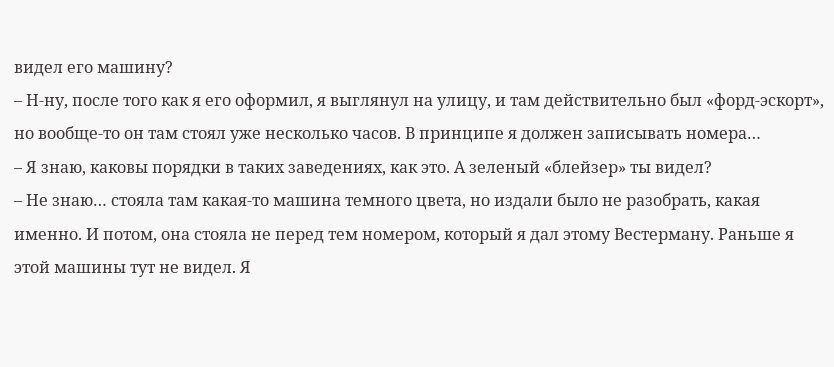видел его машину?
– Н-ну, после того как я его оформил, я выглянул на улицу, и там действительно был «форд-эскорт», но вообще-то он там стоял уже несколько часов. В принципе я должен записывать номера…
– Я знаю, каковы порядки в таких заведениях, как это. А зеленый «блейзер» ты видел?
– Не знаю… стояла там какая-то машина темного цвета, но издали было не разобрать, какая именно. И потом, она стояла не перед тем номером, который я дал этому Вестерману. Раньше я этой машины тут не видел. Я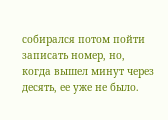собирался потом пойти записать номер, но, когда вышел минут через десять, ее уже не было.